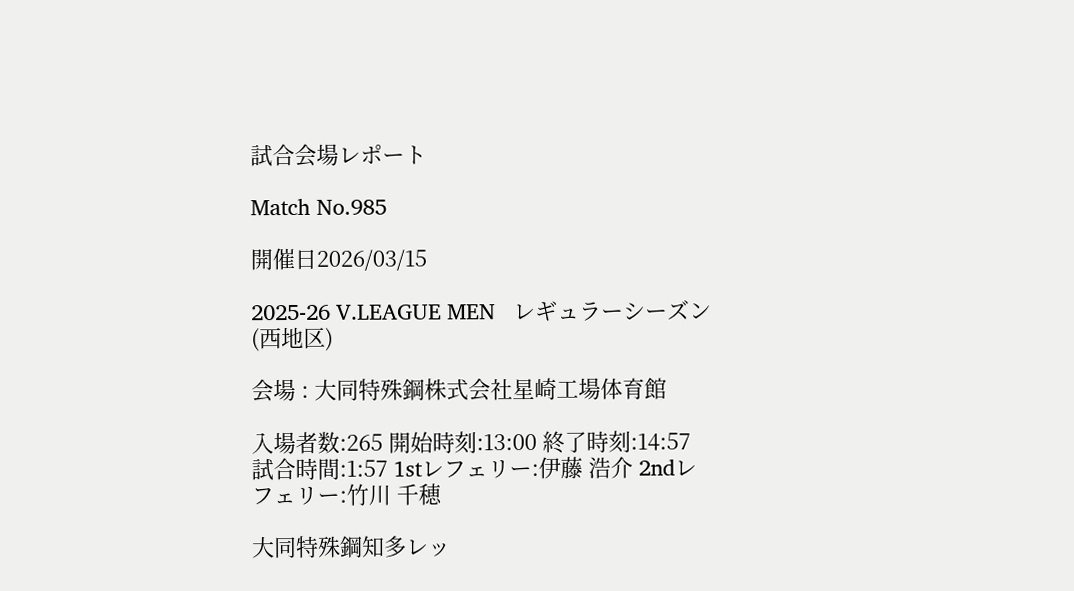試合会場レポート

Match No.985

開催日2026/03/15

2025-26 V.LEAGUE MEN   レギュラーシーズン(西地区)

会場 : 大同特殊鋼株式会社星崎工場体育館

入場者数:265 開始時刻:13:00 終了時刻:14:57 試合時間:1:57 1stレフェリー:伊藤 浩介 2ndレフェリー:竹川 千穂

大同特殊鋼知多レッ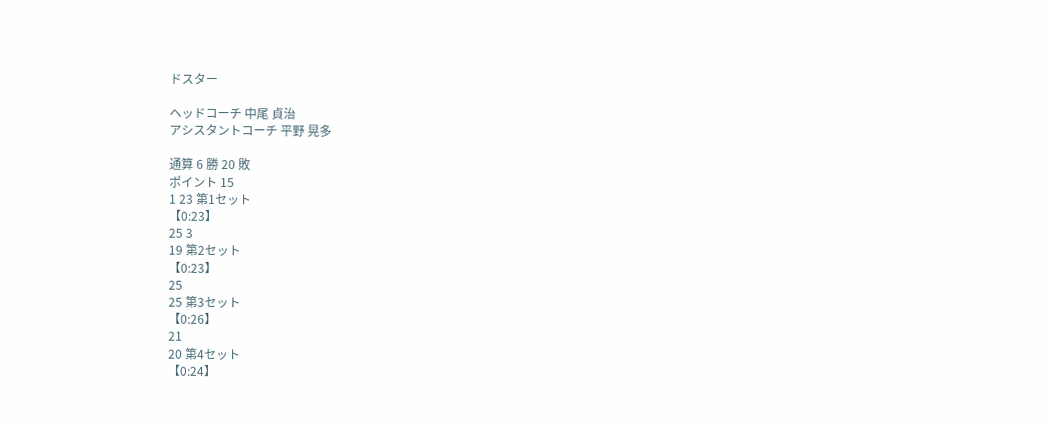ドスター

ヘッドコーチ 中尾 貞治
アシスタントコーチ 平野 晃多

通算 6 勝 20 敗
ポイント 15
1 23 第1セット
【0:23】
25 3
19 第2セット
【0:23】
25
25 第3セット
【0:26】
21
20 第4セット
【0:24】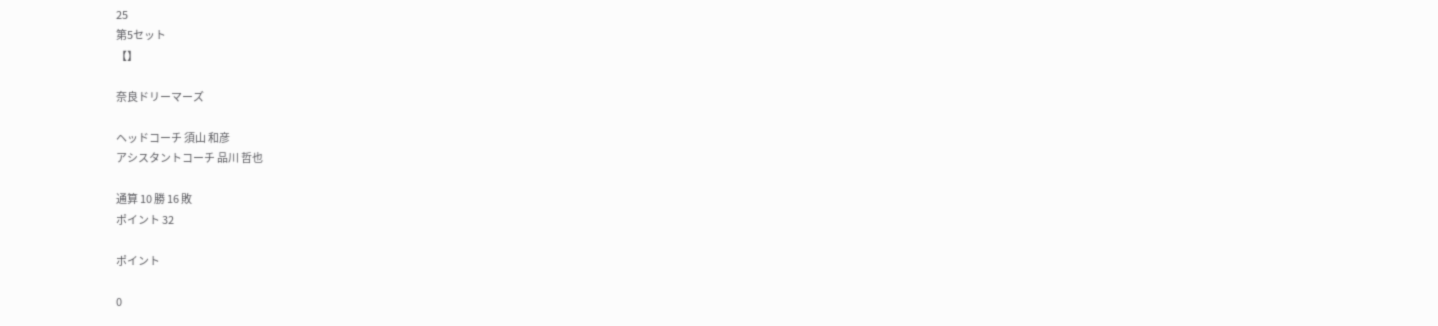25
第5セット
【】

奈良ドリーマーズ

ヘッドコーチ 須山 和彦
アシスタントコーチ 品川 哲也

通算 10 勝 16 敗
ポイント 32

ポイント

0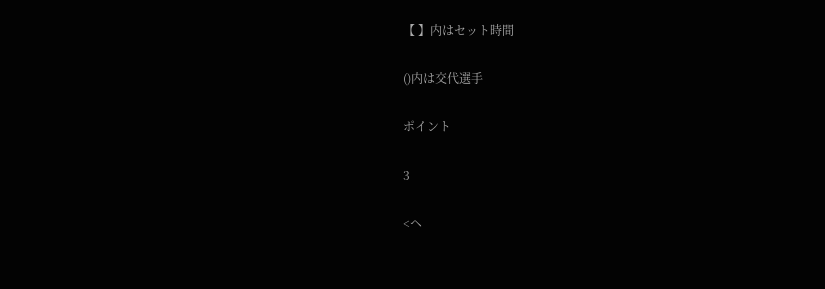【 】内はセット時間

()内は交代選手

ポイント

3

<ヘ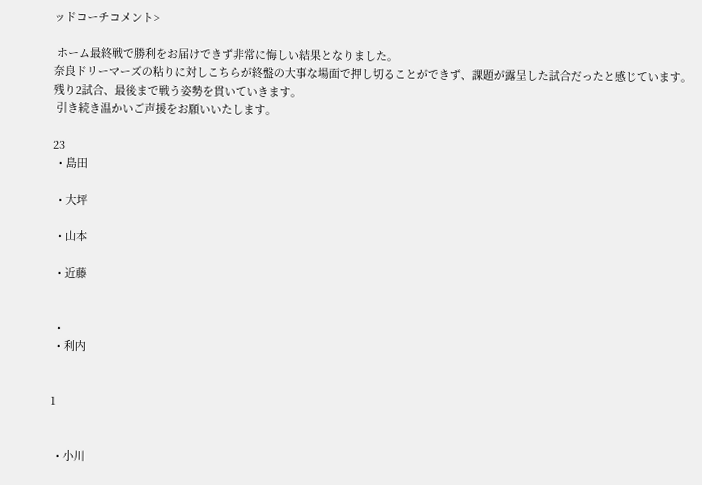ッドコーチコメント>

 ホーム最終戦で勝利をお届けできず非常に悔しい結果となりました。
奈良ドリーマーズの粘りに対しこちらが終盤の大事な場面で押し切ることができず、課題が露呈した試合だったと感じています。
残り2試合、最後まで戦う姿勢を貫いていきます。
 引き続き温かいご声援をお願いいたします。

23
  • 島田

  • 大坪

  • 山本

  • 近藤


  •
  • 利内


1


  • 小川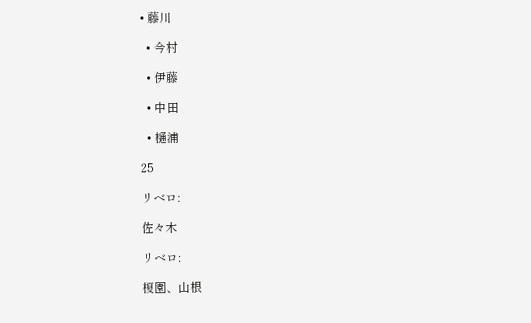• 藤川

  • 今村

  • 伊藤

  • 中田

  • 樋浦

25

リベロ:

佐々木

リベロ:

榎園、山根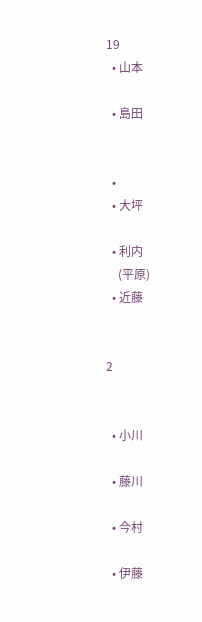19
  • 山本

  • 島田


  •
  • 大坪

  • 利内
    (平原)
  • 近藤


2


  • 小川

  • 藤川

  • 今村

  • 伊藤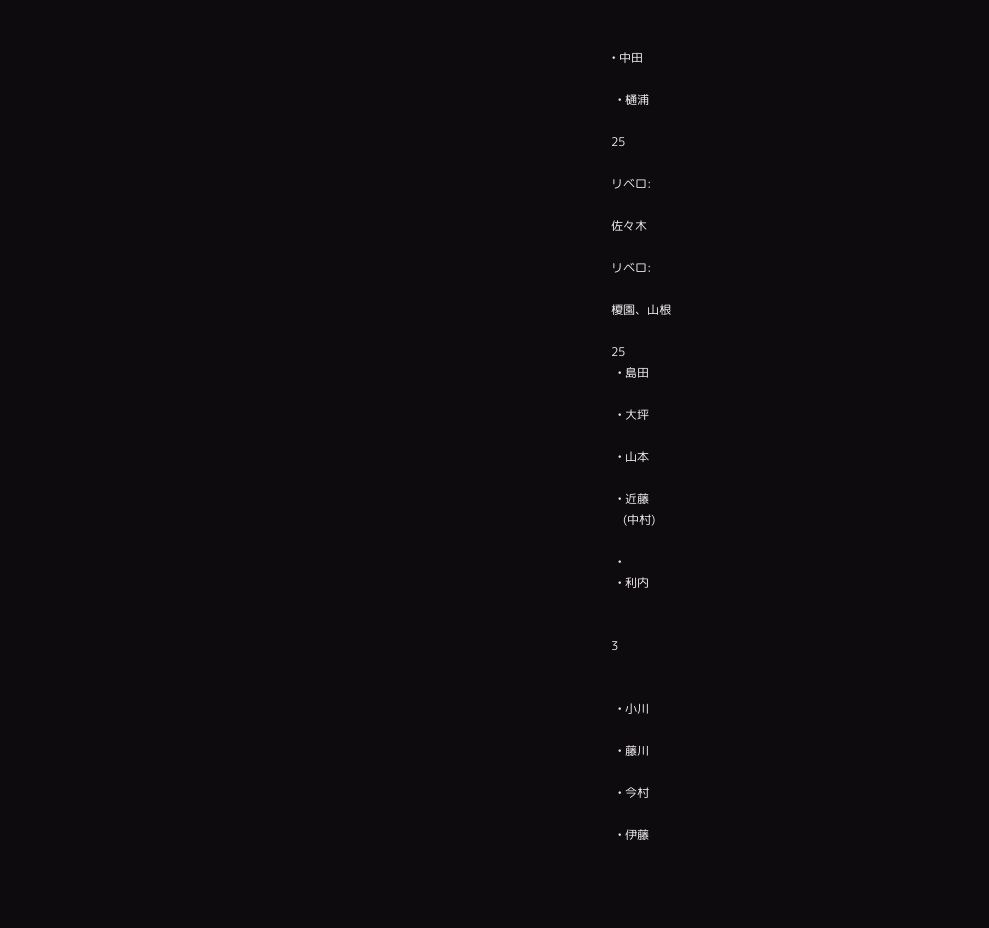• 中田

  • 樋浦

25

リベロ:

佐々木

リベロ:

榎園、山根

25
  • 島田

  • 大坪

  • 山本

  • 近藤
    (中村)

  •
  • 利内


3


  • 小川

  • 藤川

  • 今村

  • 伊藤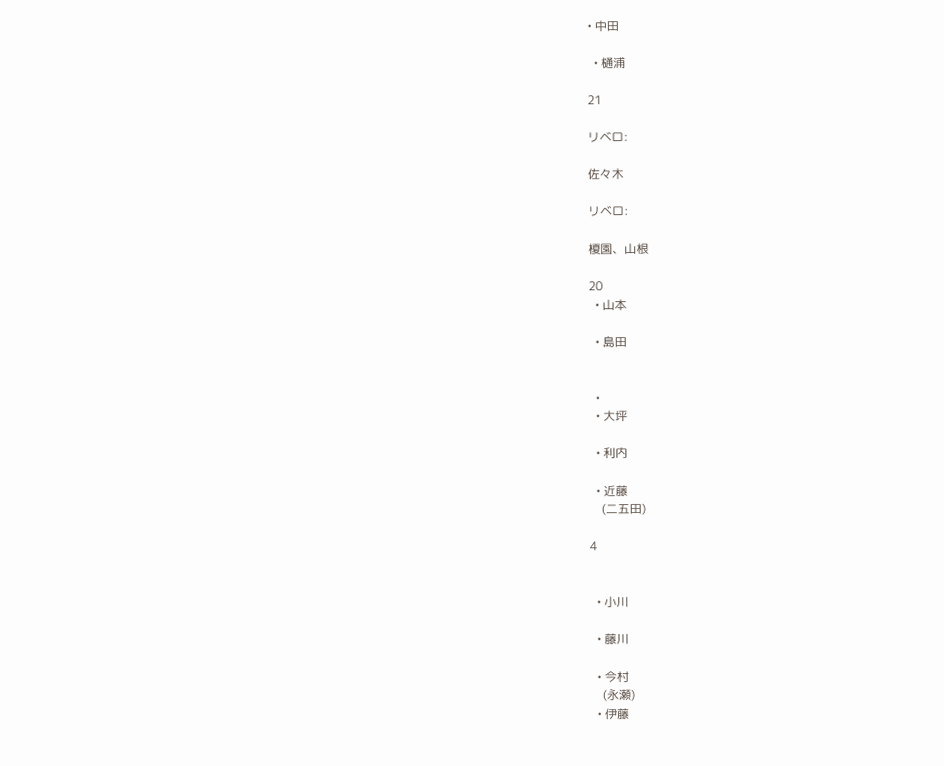• 中田

  • 樋浦

21

リベロ:

佐々木

リベロ:

榎園、山根

20
  • 山本

  • 島田


  •
  • 大坪

  • 利内

  • 近藤
    (二五田)

4


  • 小川

  • 藤川

  • 今村
    (永瀬)
  • 伊藤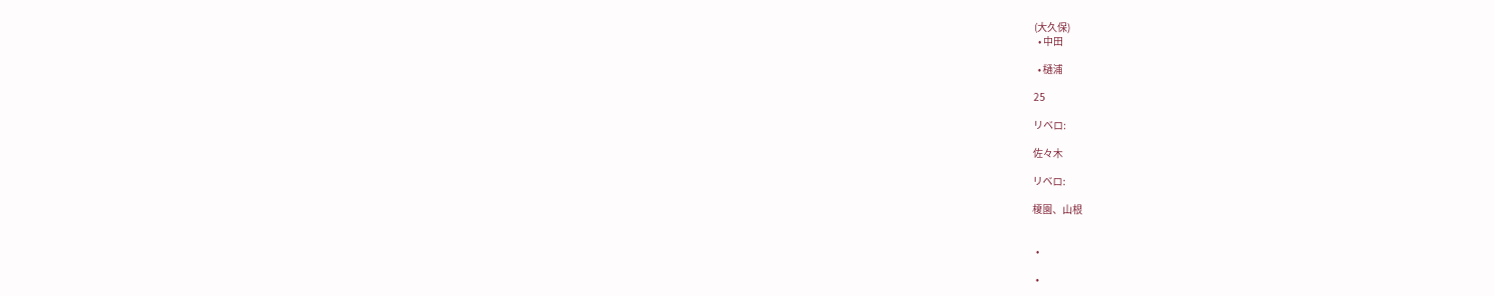(大久保)
  • 中田

  • 樋浦

25

リベロ:

佐々木

リベロ:

榎園、山根


  •

  •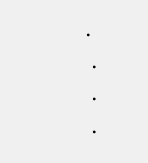•

  •

  •

  •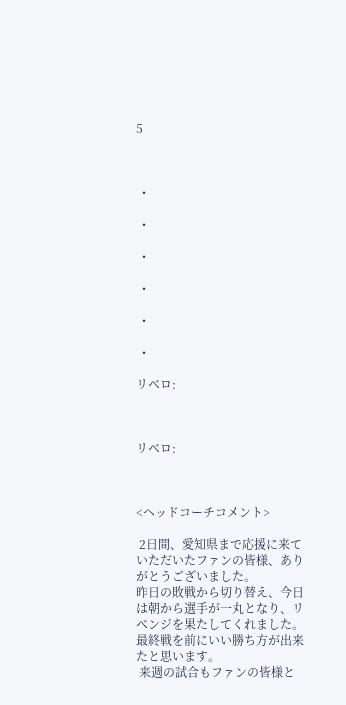5



  •

  •

  •

  •

  •

  •

リベロ:



リベロ:



<ヘッドコーチコメント>

 2日間、愛知県まで応援に来ていただいたファンの皆様、ありがとうございました。
昨日の敗戦から切り替え、今日は朝から選手が一丸となり、リベンジを果たしてくれました。最終戦を前にいい勝ち方が出来たと思います。
 来週の試合もファンの皆様と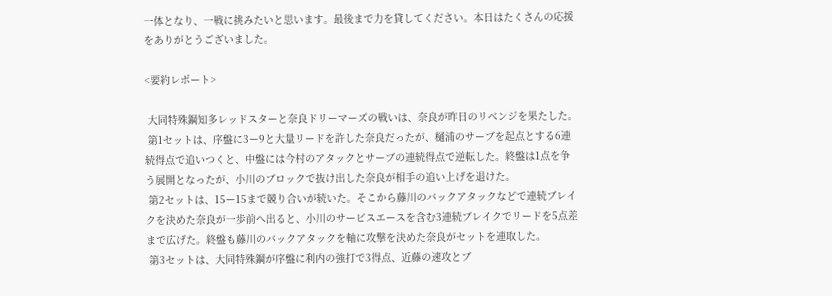一体となり、一戦に挑みたいと思います。最後まで力を貸してください。本日はたくさんの応援をありがとうございました。

<要約レポート>

 大同特殊鋼知多レッドスターと奈良ドリーマーズの戦いは、奈良が昨日のリベンジを果たした。
 第1セットは、序盤に3ー9と大量リードを許した奈良だったが、樋浦のサーブを起点とする6連続得点で追いつくと、中盤には今村のアタックとサーブの連続得点で逆転した。終盤は1点を争う展開となったが、小川のブロックで抜け出した奈良が相手の追い上げを退けた。
 第2セットは、15ー15まで競り合いが続いた。そこから藤川のバックアタックなどで連続ブレイクを決めた奈良が一歩前へ出ると、小川のサービスエースを含む3連続ブレイクでリードを5点差まで広げた。終盤も藤川のバックアタックを軸に攻撃を決めた奈良がセットを連取した。
 第3セットは、大同特殊鋼が序盤に利内の強打で3得点、近藤の速攻とブ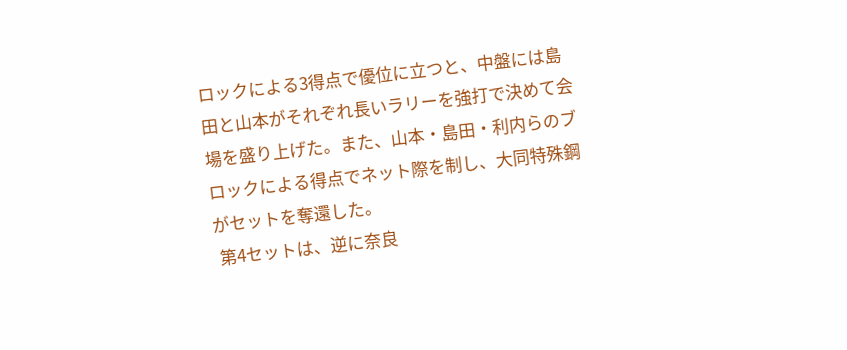ロックによる3得点で優位に立つと、中盤には島田と山本がそれぞれ長いラリーを強打で決めて会場を盛り上げた。また、山本・島田・利内らのブロックによる得点でネット際を制し、大同特殊鋼がセットを奪還した。
 第4セットは、逆に奈良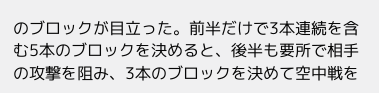のブロックが目立った。前半だけで3本連続を含む5本のブロックを決めると、後半も要所で相手の攻撃を阻み、3本のブロックを決めて空中戦を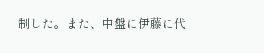制した。また、中盤に伊藤に代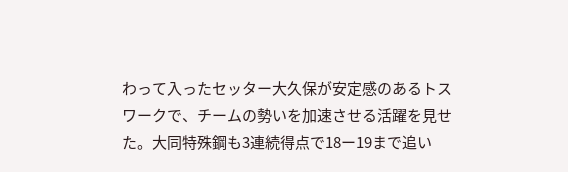わって入ったセッター大久保が安定感のあるトスワークで、チームの勢いを加速させる活躍を見せた。大同特殊鋼も3連続得点で18ー19まで追い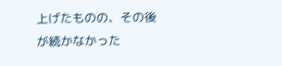上げたものの、その後が続かなかった